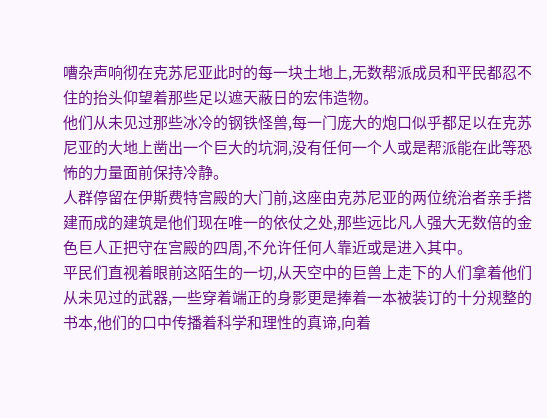嘈杂声响彻在克苏尼亚此时的每一块土地上,无数帮派成员和平民都忍不住的抬头仰望着那些足以遮天蔽日的宏伟造物。
他们从未见过那些冰冷的钢铁怪兽,每一门庞大的炮口似乎都足以在克苏尼亚的大地上凿出一个巨大的坑洞,没有任何一个人或是帮派能在此等恐怖的力量面前保持冷静。
人群停留在伊斯费特宫殿的大门前,这座由克苏尼亚的两位统治者亲手搭建而成的建筑是他们现在唯一的依仗之处,那些远比凡人强大无数倍的金色巨人正把守在宫殿的四周,不允许任何人靠近或是进入其中。
平民们直视着眼前这陌生的一切,从天空中的巨兽上走下的人们拿着他们从未见过的武器,一些穿着端正的身影更是捧着一本被装订的十分规整的书本,他们的口中传播着科学和理性的真谛,向着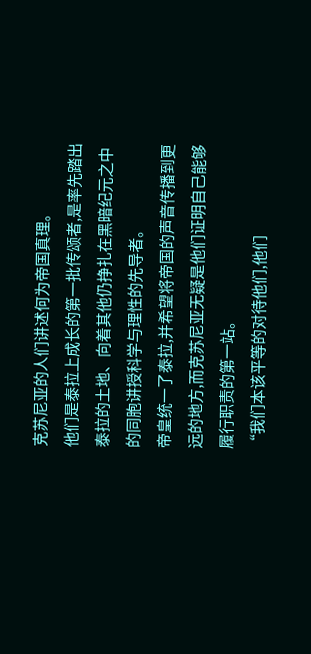克苏尼亚的人们讲述何为帝国真理。
他们是泰拉上成长的第一批传颂者,是率先踏出泰拉的土地、向着其他仍挣扎在黑暗纪元之中的同胞讲授科学与理性的先导者。
帝皇统一了泰拉,并希望将帝国的声音传播到更远的地方,而克苏尼亚无疑是他们证明自己能够履行职责的第一站。
“我们本该平等的对待他们,他们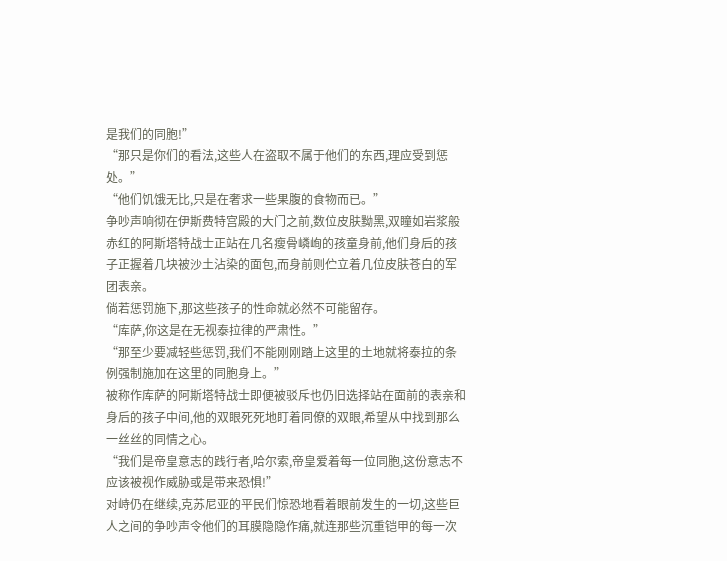是我们的同胞!”
“那只是你们的看法,这些人在盗取不属于他们的东西,理应受到惩处。”
“他们饥饿无比,只是在奢求一些果腹的食物而已。”
争吵声响彻在伊斯费特宫殿的大门之前,数位皮肤黝黑,双瞳如岩浆般赤红的阿斯塔特战士正站在几名瘦骨嶙峋的孩童身前,他们身后的孩子正握着几块被沙土沾染的面包,而身前则伫立着几位皮肤苍白的军团表亲。
倘若惩罚施下,那这些孩子的性命就必然不可能留存。
“库萨,你这是在无视泰拉律的严肃性。”
“那至少要减轻些惩罚,我们不能刚刚踏上这里的土地就将泰拉的条例强制施加在这里的同胞身上。”
被称作库萨的阿斯塔特战士即便被驳斥也仍旧选择站在面前的表亲和身后的孩子中间,他的双眼死死地盯着同僚的双眼,希望从中找到那么一丝丝的同情之心。
“我们是帝皇意志的践行者,哈尔索,帝皇爱着每一位同胞,这份意志不应该被视作威胁或是带来恐惧!”
对峙仍在继续,克苏尼亚的平民们惊恐地看着眼前发生的一切,这些巨人之间的争吵声令他们的耳膜隐隐作痛,就连那些沉重铠甲的每一次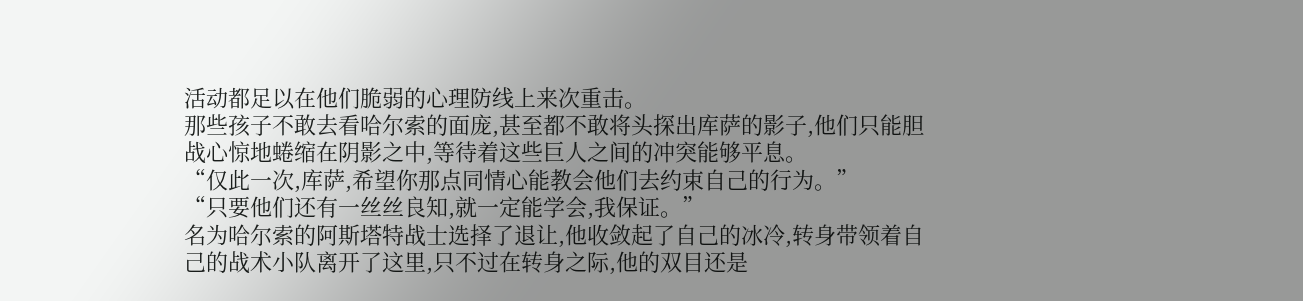活动都足以在他们脆弱的心理防线上来次重击。
那些孩子不敢去看哈尔索的面庞,甚至都不敢将头探出库萨的影子,他们只能胆战心惊地蜷缩在阴影之中,等待着这些巨人之间的冲突能够平息。
“仅此一次,库萨,希望你那点同情心能教会他们去约束自己的行为。”
“只要他们还有一丝丝良知,就一定能学会,我保证。”
名为哈尔索的阿斯塔特战士选择了退让,他收敛起了自己的冰冷,转身带领着自己的战术小队离开了这里,只不过在转身之际,他的双目还是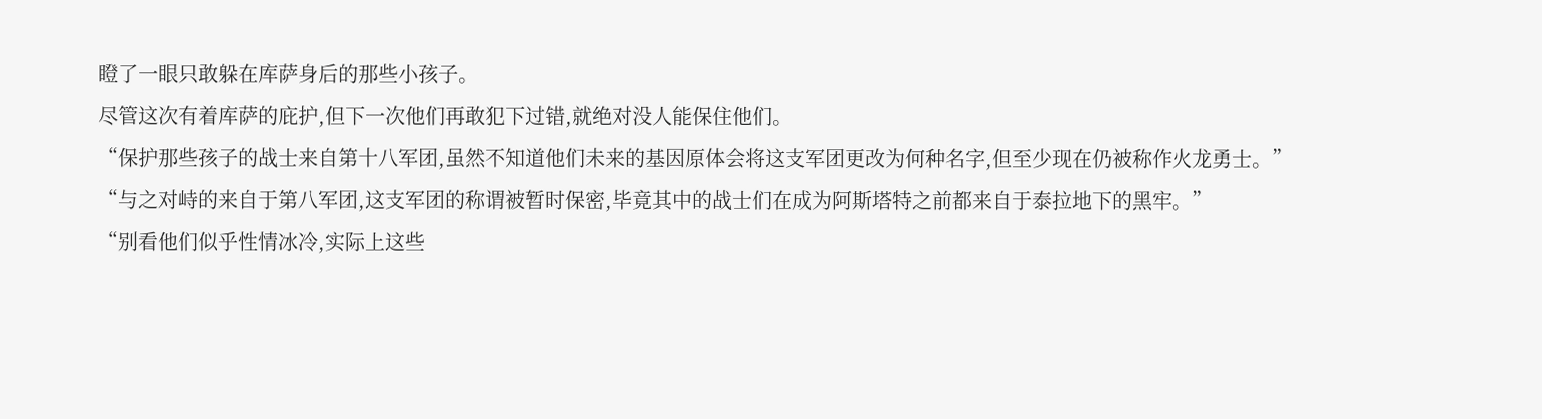瞪了一眼只敢躲在库萨身后的那些小孩子。
尽管这次有着库萨的庇护,但下一次他们再敢犯下过错,就绝对没人能保住他们。
“保护那些孩子的战士来自第十八军团,虽然不知道他们未来的基因原体会将这支军团更改为何种名字,但至少现在仍被称作火龙勇士。”
“与之对峙的来自于第八军团,这支军团的称谓被暂时保密,毕竟其中的战士们在成为阿斯塔特之前都来自于泰拉地下的黑牢。”
“别看他们似乎性情冰冷,实际上这些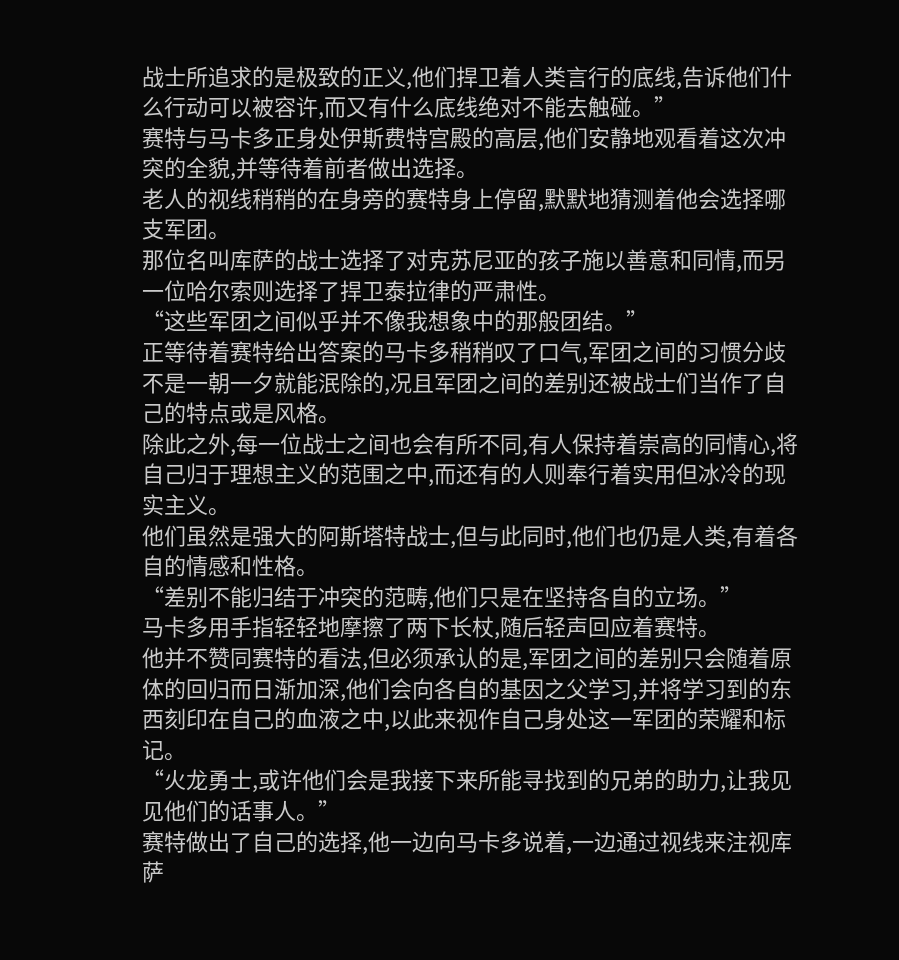战士所追求的是极致的正义,他们捍卫着人类言行的底线,告诉他们什么行动可以被容许,而又有什么底线绝对不能去触碰。”
赛特与马卡多正身处伊斯费特宫殿的高层,他们安静地观看着这次冲突的全貌,并等待着前者做出选择。
老人的视线稍稍的在身旁的赛特身上停留,默默地猜测着他会选择哪支军团。
那位名叫库萨的战士选择了对克苏尼亚的孩子施以善意和同情,而另一位哈尔索则选择了捍卫泰拉律的严肃性。
“这些军团之间似乎并不像我想象中的那般团结。”
正等待着赛特给出答案的马卡多稍稍叹了口气,军团之间的习惯分歧不是一朝一夕就能泯除的,况且军团之间的差别还被战士们当作了自己的特点或是风格。
除此之外,每一位战士之间也会有所不同,有人保持着崇高的同情心,将自己归于理想主义的范围之中,而还有的人则奉行着实用但冰冷的现实主义。
他们虽然是强大的阿斯塔特战士,但与此同时,他们也仍是人类,有着各自的情感和性格。
“差别不能归结于冲突的范畴,他们只是在坚持各自的立场。”
马卡多用手指轻轻地摩擦了两下长杖,随后轻声回应着赛特。
他并不赞同赛特的看法,但必须承认的是,军团之间的差别只会随着原体的回归而日渐加深,他们会向各自的基因之父学习,并将学习到的东西刻印在自己的血液之中,以此来视作自己身处这一军团的荣耀和标记。
“火龙勇士,或许他们会是我接下来所能寻找到的兄弟的助力,让我见见他们的话事人。”
赛特做出了自己的选择,他一边向马卡多说着,一边通过视线来注视库萨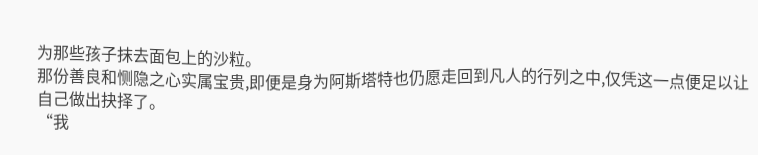为那些孩子抹去面包上的沙粒。
那份善良和恻隐之心实属宝贵,即便是身为阿斯塔特也仍愿走回到凡人的行列之中,仅凭这一点便足以让自己做出抉择了。
“我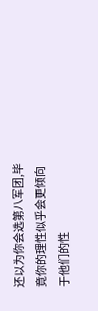还以为你会选第八军团,毕竟你的理性似乎会更倾向于他们的性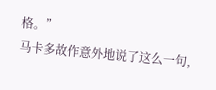格。”
马卡多故作意外地说了这么一句,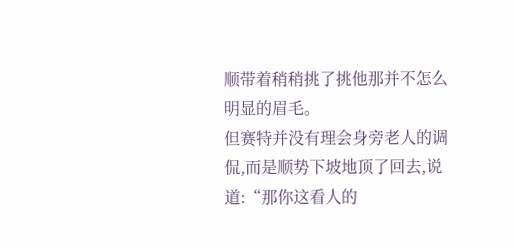顺带着稍稍挑了挑他那并不怎么明显的眉毛。
但赛特并没有理会身旁老人的调侃,而是顺势下坡地顶了回去,说道:“那你这看人的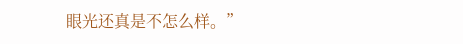眼光还真是不怎么样。”